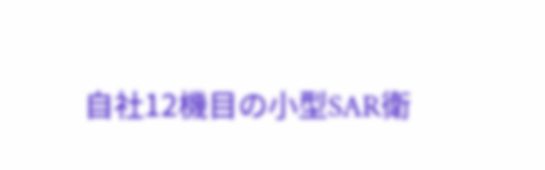自社12機目の小型SAR衛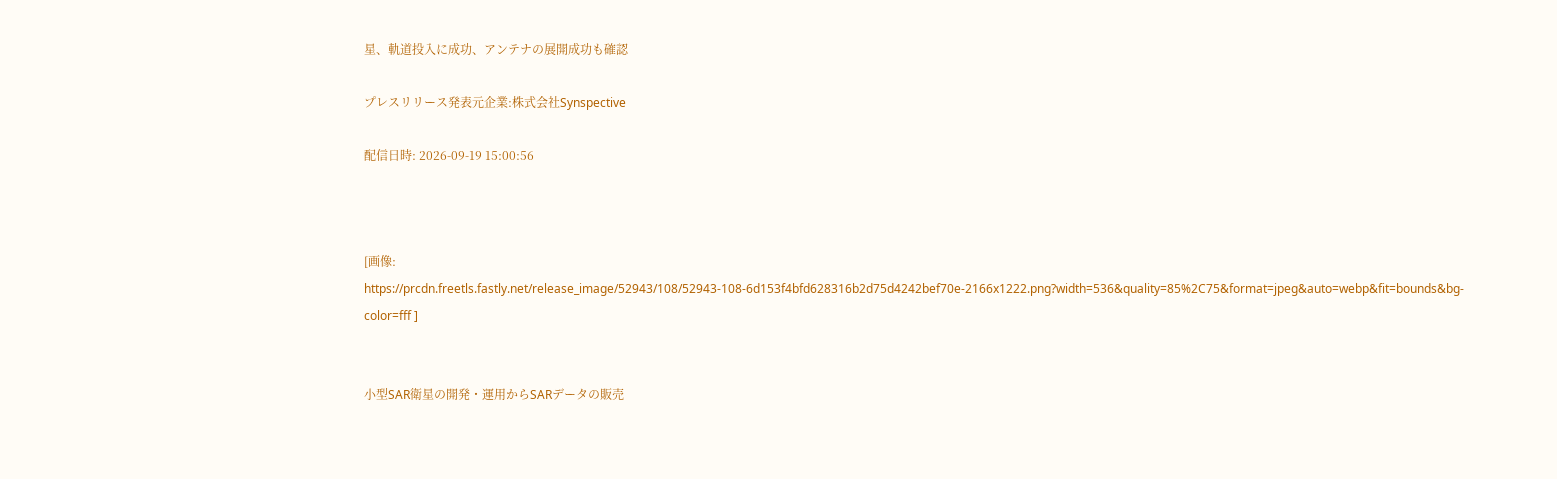星、軌道投入に成功、アンテナの展開成功も確認

プレスリリース発表元企業:株式会社Synspective

配信日時: 2026-09-19 15:00:56



[画像: https://prcdn.freetls.fastly.net/release_image/52943/108/52943-108-6d153f4bfd628316b2d75d4242bef70e-2166x1222.png?width=536&quality=85%2C75&format=jpeg&auto=webp&fit=bounds&bg-color=fff ]


小型SAR衛星の開発・運用からSARデータの販売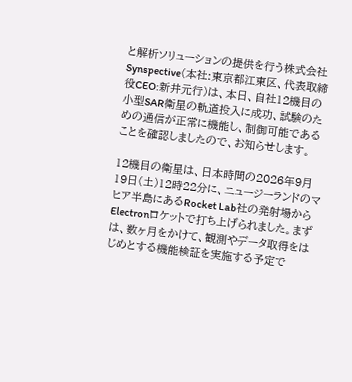と解析ソリューションの提供を行う株式会社Synspective(本社:東京都江東区、代表取締役CEO:新井元行)は、本日、自社12機目の小型SAR衛星の軌道投入に成功、試験のための通信が正常に機能し、制御可能であることを確認しましたので、お知らせします。

12機目の衛星は、日本時間の2026年9月19日(土)12時22分に、ニュージーランドのマヒア半島にあるRocket Lab社の発射場からElectronロケットで打ち上げられました。まずは、数ヶ月をかけて、観測やデータ取得をはじめとする機能検証を実施する予定で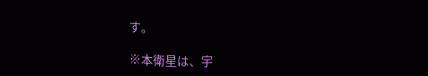す。

※本衛星は、宇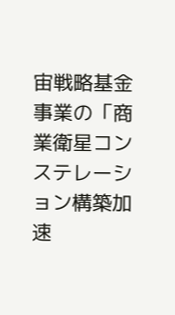宙戦略基金事業の「商業衛星コンステレーション構築加速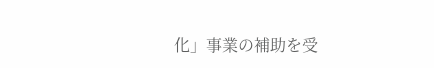化」事業の補助を受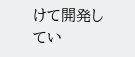けて開発してい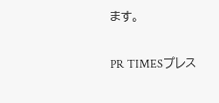ます。

PR TIMESプレス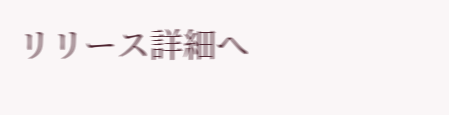リリース詳細へ